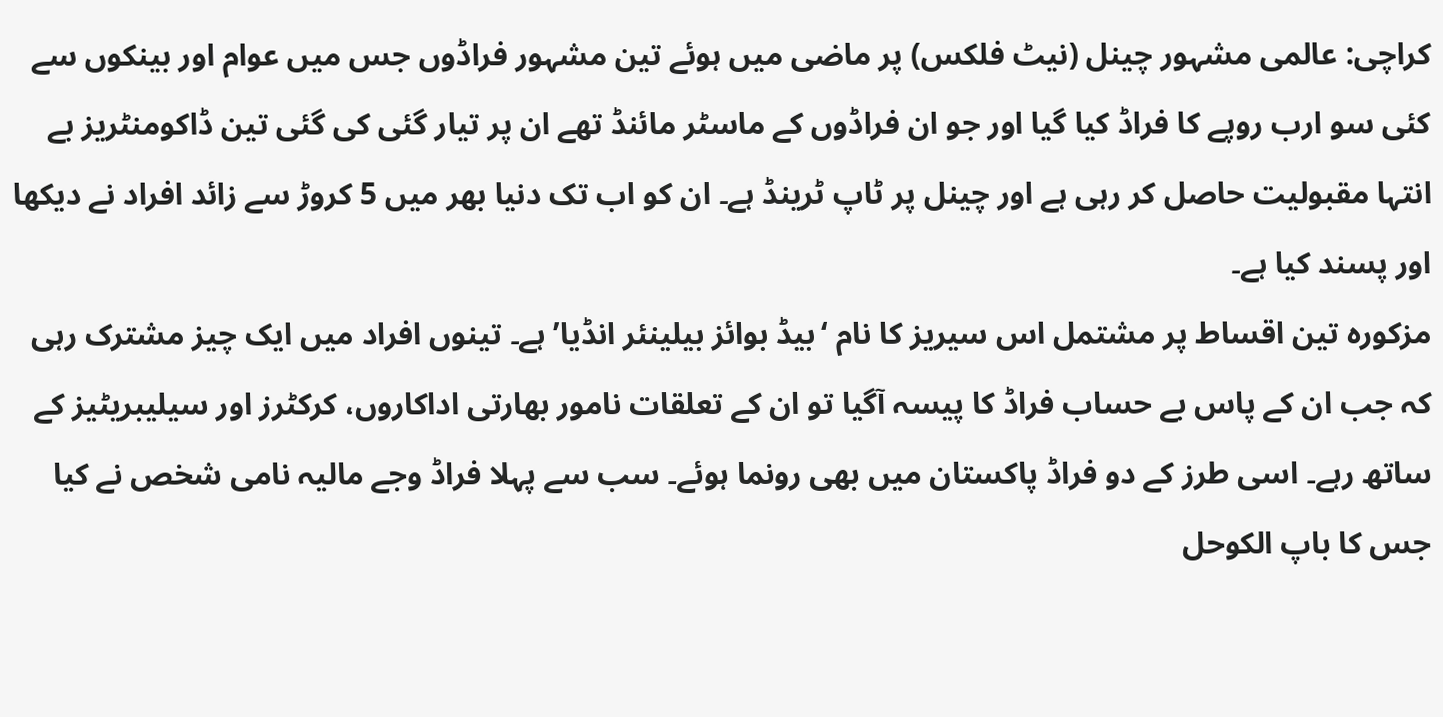کراچی: عالمی مشہور چینل (نیٹ فلکس) پر ماضی میں ہوئے تین مشہور فراڈوں جس میں عوام اور بینکوں سے کئی سو ارب روپے کا فراڈ کیا گیا اور جو ان فراڈوں کے ماسٹر مائنڈ تھے ان پر تیار گئی کی گئی تین ڈاکومنٹریز بے انتہا مقبولیت حاصل کر رہی ہے اور چینل پر ٹاپ ٹرینڈ ہے۔ ان کو اب تک دنیا بھر میں 5 کروڑ سے زائد افراد نے دیکھا اور پسند کیا ہے۔
مزکورہ تین اقساط پر مشتمل اس سیریز کا نام ‘بیڈ بوائز بیلینئر انڈیا’ ہے۔ تینوں افراد میں ایک چیز مشترک رہی کہ جب ان کے پاس بے حساب فراڈ کا پیسہ آگیا تو ان کے تعلقات نامور بھارتی اداکاروں، کرکٹرز اور سیلیبریٹیز کے ساتھ رہے۔ اسی طرز کے دو فراڈ پاکستان میں بھی رونما ہوئے۔ سب سے پہلا فراڈ وجے مالیہ نامی شخص نے کیا جس کا باپ الکوحل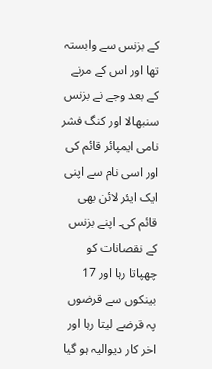کے بزنس سے وابستہ تھا اور اس کے مرنے کے بعد وجے نے بزنس سنبھالا اور کنگ فشر نامی ایمپائر قائم کی اور اسی نام سے اپنی ایک ایئر لائن بھی قائم کی۔ اپنے بزنس کے نقصانات کو چھپاتا رہا اور 17 بینکوں سے قرضوں پہ قرضے لیتا رہا اور اخر کار دیوالیہ ہو گیا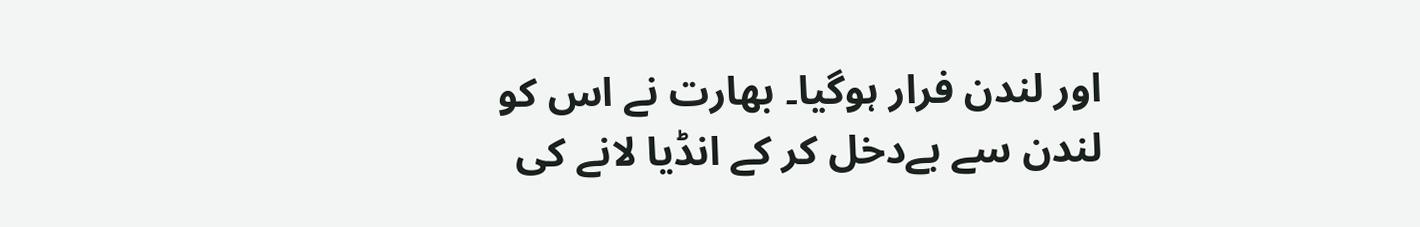اور لندن فرار ہوگیا۔ بھارت نے اس کو لندن سے بےدخل کر کے انڈیا لانے کی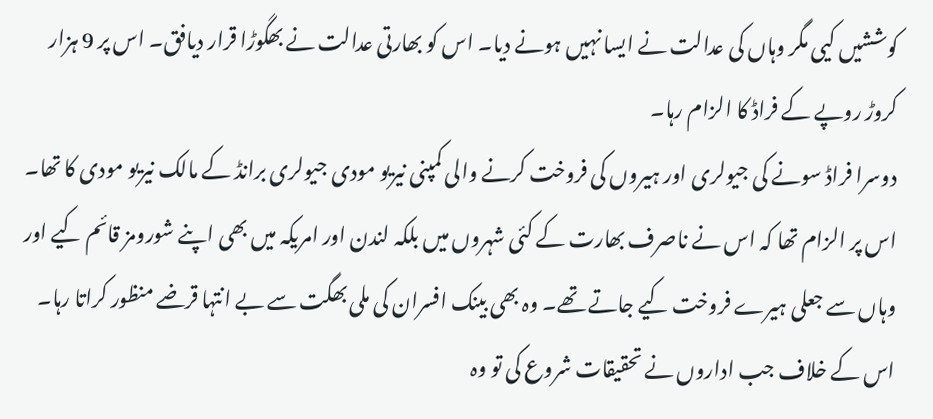کوششیں کیی مگر وہاں کی عدالت نے ایسا نہیں ہونے دیا۔ اس کو بھارتی عدالت نے بھگوڑا قرار دیافق۔ اس پر 9 ہزار کروڑ روپے کے فراڈ کا الزام رہا۔
دوسرا فراڈ سونے کی جیولری اور ہیروں کی فروخت کرنے والی کمپنی نیریو مودی جیولری برانڈ کے مالک نیریو مودی کا تھا۔ اس پر الزام تھا کہ اس نے ناصرف بھارت کے کئی شہروں میں بلکہ لندن اور امریکہ میں بھی اپنے شورومز قائم کیے اور وہاں سے جعلی ہیرے فروخت کیے جاتے تھے۔ وہ بھی بینک افسران کی ملی بھگت سے بے انتہا قرضے منظور کراتا رہا۔ اس کے خلاف جب اداروں نے تحقیقات شروع کی تو وہ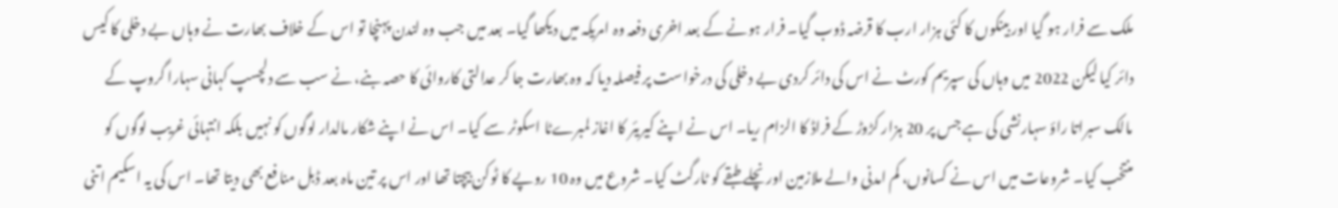ملک سے فرار ہو گیا اور بینکوں کا کئی ہزار ارب کا قرضہ ڈوب گیا۔ فرار ہونے کے بعد اخری دفعہ وہ امریکہ میں دیکھا گیا۔ بعد میں جب وہ لندن پہنچا تو اس کے خلاف بھارت نے وہاں بے دخلی کا کیس دائر کیا لیکن 2022 میں وہاں کی سپریم کورٹ نے اس کی دائر کردی بے دخلی کی درخواست پر فیصلہ دیا کہ وہ بھارت جا کر عدالتی کاروائی کا حصہ بنے، نے سب سے دلچسپ کہانی سہارا گروپ کے مالک سبراتا راؤ سہارنشی کی ہے جس پر 20 ہزار کڑوڑ کے فراڈ کا الزام ریا۔ اس نے اپنے کیریئر کا اغاز لمبرےٹا اسکوٹر سے کیا۔ اس نے اپنے شکار مالدار لوگوں کو نہیں بلکہ انتہائی غریب لوگوں کو منتخب کیا۔ شروعات میں اس نے کسانوں، کم امدنی والے ملازمین اور نچلے طبقے کو ٹارگٹ کیا۔ شروع میں وہ 10 روپے کا ٹوکن بیچتا تھا اور اس پر تین ماہ بعد ڈبل منافع بھی دیتا تھا۔ اس کی یہ اسکیم اتنی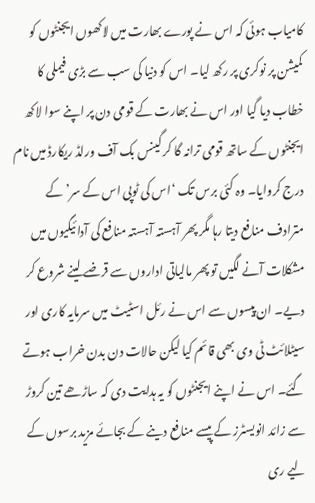کامیاب ہوئی کہ اس نے پورے بھارت میں لاکھوں ایجنٹوں کو کمیشن پر نوکری پر رکھ لیا۔ اس کو دنیا کی سب سے بڑی فیملی کا خطاب دیا گیا اور اس نے بھارت کے قومی دن پر اپنے سوا لاکھ ایجنٹوں کے ساتھ قومی ترانہ گا کر گینس بک آف ورلڈ ریکارڈ میں نام درج کروایا۔ وہ کئی برس تک ‘اس کی ٹوپی اس کے سر’ کے مترادف منافع دیتا رہا مگر پھر آہستہ آہستہ منافع کی آدائیگیوں میں مشکلات آنے لگیں تو پھر مالیاتی اداروں سے قرضے لینے شروع کر دیے۔ ان پیسوں سے اس نے رئل اسٹیٹ میں سرمایہ کاری اور سیٹلائٹ ٹی وی بھی قائم کیا لیکن حالات دن بدن خراب ہوتے گئے۔ اس نے اپنے ایجنٹوں کو یہ ہدایت دی کہ ساڑھے تین کروڑ سے زائد انویسٹرز کے پیسے منافع دینے کے بجائے مزید برسوں کے لیے ری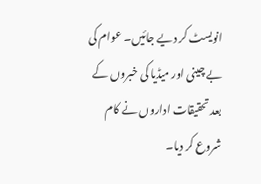انویسٹ کر دیے جائیں۔ عوام کی بے چینی اور میڈیا کی خبروں کے بعد تحقیقات اداروں نے کام شروع کر دیا۔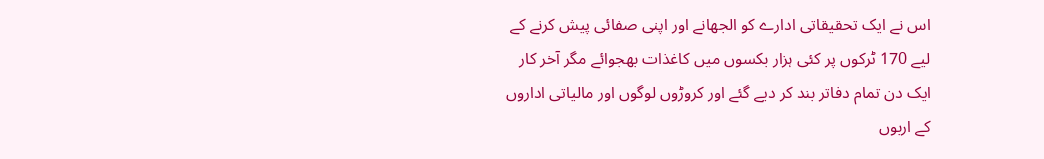اس نے ایک تحقیقاتی ادارے کو الجھانے اور اپنی صفائی پیش کرنے کے لیے 170 ٹرکوں پر کئی ہزار بکسوں میں کاغذات بھجوائے مگر آخر کار ایک دن تمام دفاتر بند کر دیے گئے اور کروڑوں لوگوں اور مالیاتی اداروں کے اربوں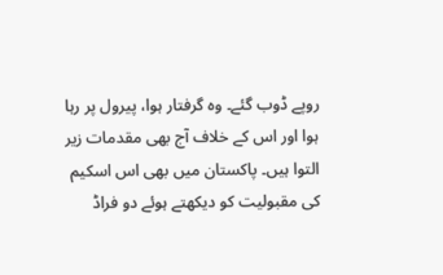روپے ڈوب گئے۔ وہ گرفتار ہوا، پیرول پر رہا ہوا اور اس کے خلاف آج بھی مقدمات زیر التوا ہیں۔ پاکستان میں بھی اس اسکیم کی مقبولیت کو دیکھتے ہوئے دو فراڈ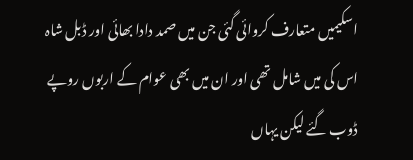اسکیمیں متعارف کروائی گئی جن میں صمد دادا بھائی اور ڈبل شاہ اس کی میں شامل تھی اور ان میں بھی عوام کے اربوں روپے ڈوب گئے لیکن یہاں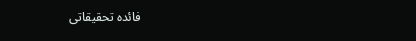فائدہ تحقیقاتی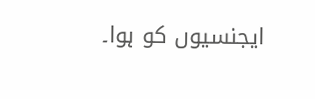ایجنسیوں کو ہوا۔